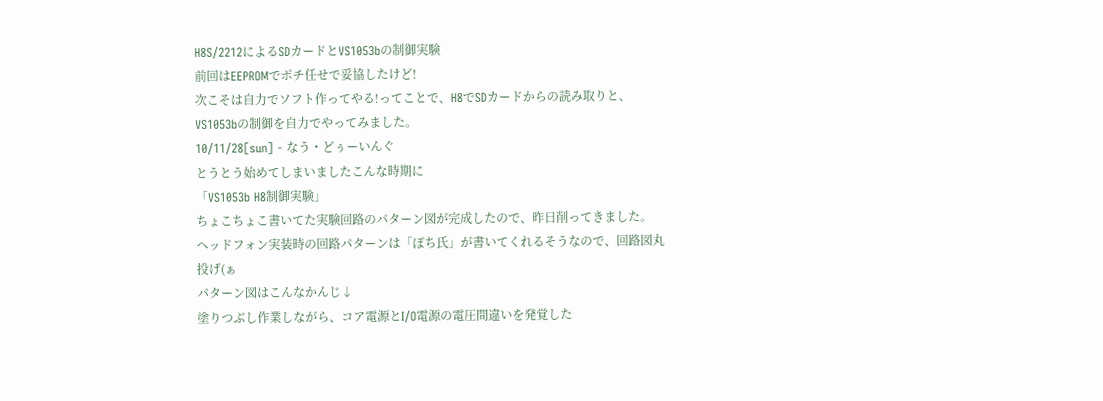H8S/2212によるSDカードとVS1053bの制御実験
前回はEEPROMでポチ任せで妥協したけど!
次こそは自力でソフト作ってやる!ってことで、H8でSDカードからの読み取りと、VS1053bの制御を自力でやってみました。
10/11/28[sun] - なう・どぅーいんぐ
とうとう始めてしまいましたこんな時期に
「VS1053b H8制御実験」
ちょこちょこ書いてた実験回路のパターン図が完成したので、昨日削ってきました。
ヘッドフォン実装時の回路パターンは「ぽち氏」が書いてくれるそうなので、回路図丸投げ(ぁ
パターン図はこんなかんじ↓
塗りつぶし作業しながら、コア電源とI/O電源の電圧間違いを発覚した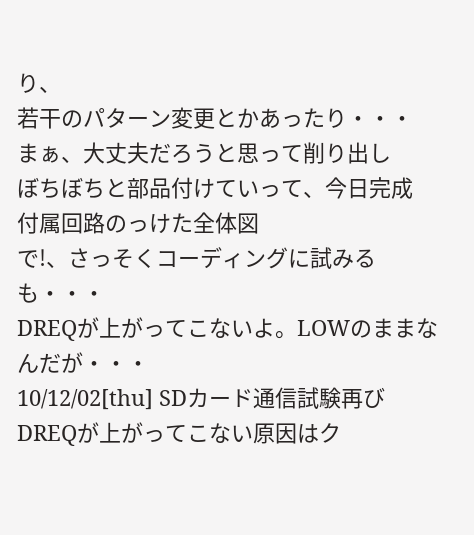り、
若干のパターン変更とかあったり・・・
まぁ、大丈夫だろうと思って削り出し
ぼちぼちと部品付けていって、今日完成
付属回路のっけた全体図
で!、さっそくコーディングに試みるも・・・
DREQが上がってこないよ。LOWのままなんだが・・・
10/12/02[thu] SDカード通信試験再び
DREQが上がってこない原因はク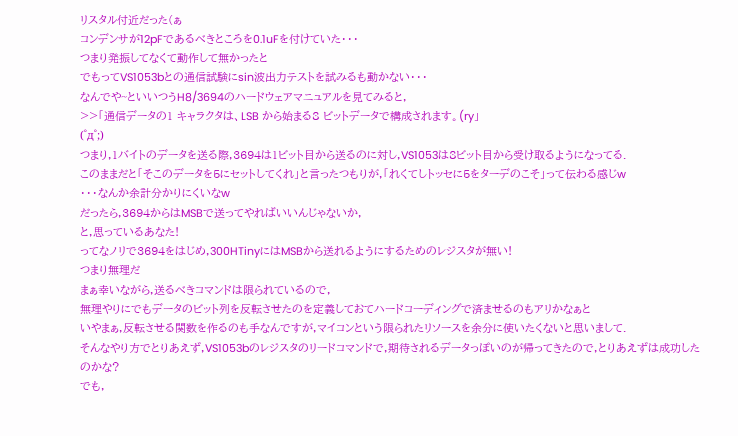リスタル付近だった(ぁ
コンデンサが12pFであるべきところを0.1uFを付けていた・・・
つまり発振してなくて動作して無かったと
でもってVS1053bとの通信試験にsin波出力テストを試みるも動かない・・・
なんでや~といいつうH8/3694のハードウェアマニュアルを見てみると,
>>「通信データの1 キャラクタは、LSB から始まる8 ビットデータで構成されます。(ry」
(゜д゜;)
つまり,1バイトのデータを送る際,3694は1ビット目から送るのに対し,VS1053は8ビット目から受け取るようになってる.
このままだと「そこのデータを5にセットしてくれ」と言ったつもりが,「れくてしトッセに5をターデのこそ」って伝わる感じw
・・・なんか余計分かりにくいなw
だったら,3694からはMSBで送ってやればいいんじゃないか,
と,思っているあなた!
ってなノリで3694をはじめ,300HTinyにはMSBから送れるようにするためのレジスタが無い!
つまり無理だ
まぁ幸いながら,送るべきコマンドは限られているので,
無理やりにでもデータのビット列を反転させたのを定義しておてハードコーディングで済ませるのもアリかなぁと
いやまぁ,反転させる関数を作るのも手なんですが,マイコンという限られたリソースを余分に使いたくないと思いまして.
そんなやり方でとりあえず,VS1053bのレジスタのリードコマンドで,期待されるデータっぽいのが帰ってきたので,とりあえずは成功したのかな?
でも,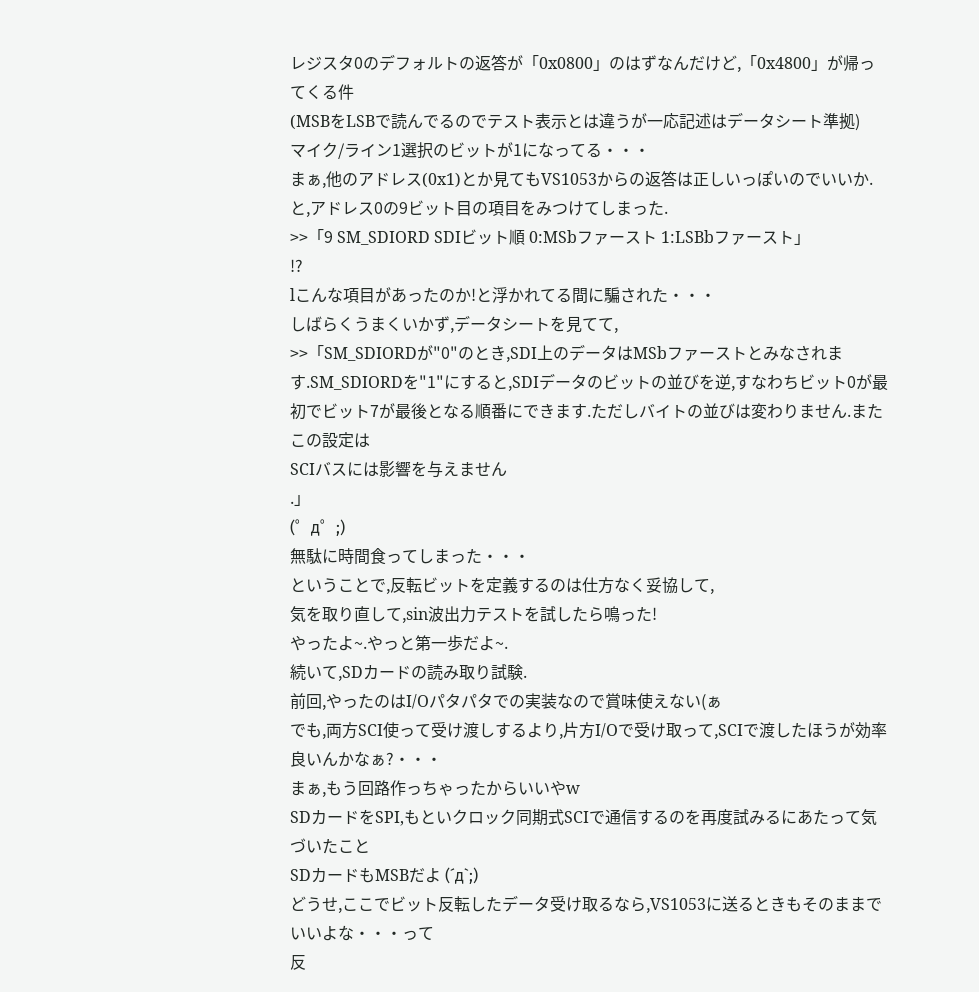レジスタ0のデフォルトの返答が「0x0800」のはずなんだけど,「0x4800」が帰ってくる件
(MSBをLSBで読んでるのでテスト表示とは違うが一応記述はデータシート準拠)
マイク/ライン1選択のビットが1になってる・・・
まぁ,他のアドレス(0x1)とか見てもVS1053からの返答は正しいっぽいのでいいか.
と,アドレス0の9ビット目の項目をみつけてしまった.
>>「9 SM_SDIORD SDIビット順 0:MSbファースト 1:LSBbファースト」
!?
lこんな項目があったのか!と浮かれてる間に騙された・・・
しばらくうまくいかず,データシートを見てて,
>>「SM_SDIORDが"0"のとき,SDI上のデータはMSbファーストとみなされます.SM_SDIORDを"1"にすると,SDIデータのビットの並びを逆,すなわちビット0が最初でビット7が最後となる順番にできます.ただしバイトの並びは変わりません.またこの設定は
SCIバスには影響を与えません
.」
(゜д゜;)
無駄に時間食ってしまった・・・
ということで,反転ビットを定義するのは仕方なく妥協して,
気を取り直して,sin波出力テストを試したら鳴った!
やったよ~.やっと第一歩だよ~.
続いて,SDカードの読み取り試験.
前回,やったのはI/Oパタパタでの実装なので賞味使えない(ぁ
でも,両方SCI使って受け渡しするより,片方I/Oで受け取って,SCIで渡したほうが効率良いんかなぁ?・・・
まぁ,もう回路作っちゃったからいいやw
SDカードをSPI,もといクロック同期式SCIで通信するのを再度試みるにあたって気づいたこと
SDカードもMSBだよ (´д`;)
どうせ,ここでビット反転したデータ受け取るなら,VS1053に送るときもそのままでいいよな・・・って
反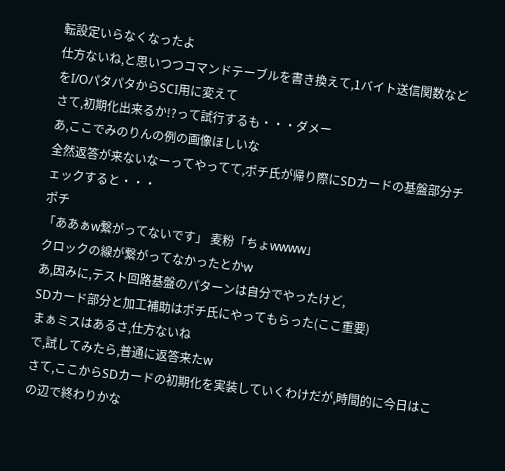転設定いらなくなったよ
仕方ないね,と思いつつコマンドテーブルを書き換えて,1バイト送信関数などをI/OパタパタからSCI用に変えて
さて,初期化出来るか!?って試行するも・・・ダメー
あ,ここでみのりんの例の画像ほしいな
全然返答が来ないなーってやってて,ポチ氏が帰り際にSDカードの基盤部分チェックすると・・・
ポチ
「ああぁw繋がってないです」 麦粉「ちょwwww」
クロックの線が繋がってなかったとかw
あ,因みに,テスト回路基盤のパターンは自分でやったけど,
SDカード部分と加工補助はポチ氏にやってもらった(ここ重要)
まぁミスはあるさ,仕方ないね
で,試してみたら,普通に返答来たw
さて,ここからSDカードの初期化を実装していくわけだが,時間的に今日はこの辺で終わりかな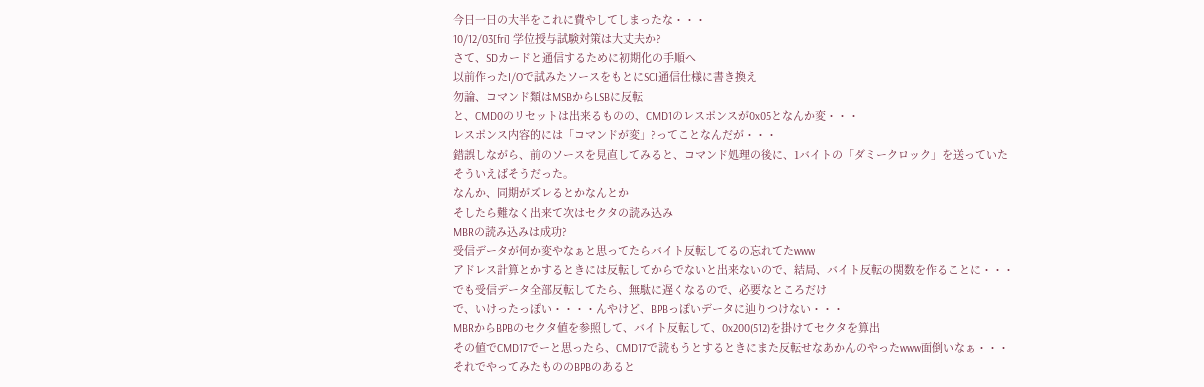今日一日の大半をこれに費やしてしまったな・・・
10/12/03[fri] 学位授与試験対策は大丈夫か?
さて、SDカードと通信するために初期化の手順へ
以前作ったI/Oで試みたソースをもとにSCI通信仕様に書き換え
勿論、コマンド類はMSBからLSBに反転
と、CMD0のリセットは出来るものの、CMD1のレスポンスが0x05となんか変・・・
レスポンス内容的には「コマンドが変」?ってことなんだが・・・
錯誤しながら、前のソースを見直してみると、コマンド処理の後に、1バイトの「ダミークロック」を送っていた
そういえばそうだった。
なんか、同期がズレるとかなんとか
そしたら難なく出来て次はセクタの読み込み
MBRの読み込みは成功?
受信データが何か変やなぁと思ってたらバイト反転してるの忘れてたwww
アドレス計算とかするときには反転してからでないと出来ないので、結局、バイト反転の関数を作ることに・・・
でも受信データ全部反転してたら、無駄に遅くなるので、必要なところだけ
で、いけったっぽい・・・・んやけど、BPBっぽいデータに辿りつけない・・・
MBRからBPBのセクタ値を参照して、バイト反転して、0x200(512)を掛けてセクタを算出
その値でCMD17でーと思ったら、CMD17で読もうとするときにまた反転せなあかんのやったwww面倒いなぁ・・・
それでやってみたもののBPBのあると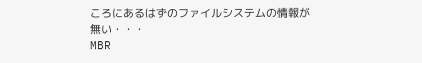ころにあるはずのファイルシステムの情報が無い・・・
MBR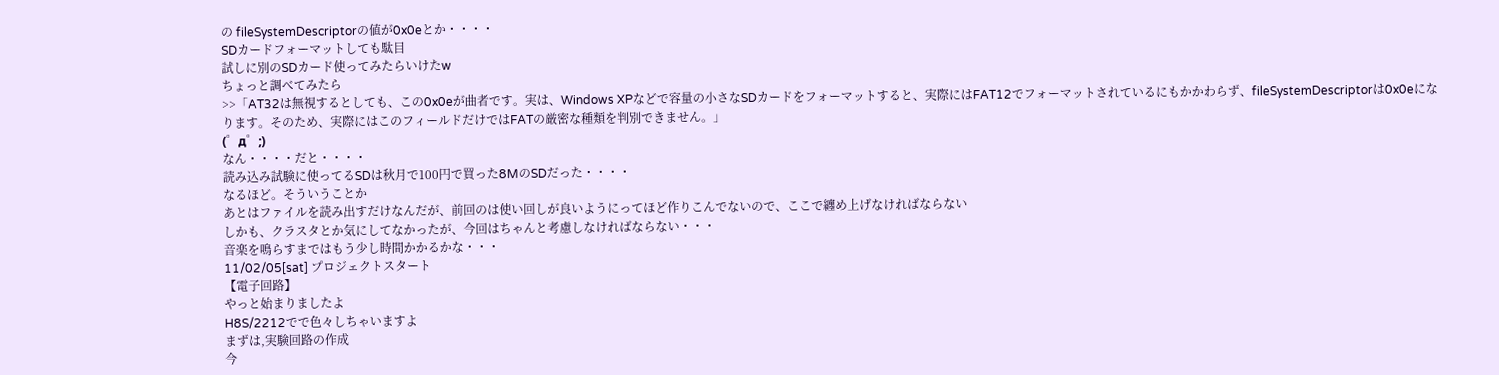の fileSystemDescriptorの値が0x0eとか・・・・
SDカードフォーマットしても駄目
試しに別のSDカード使ってみたらいけたw
ちょっと調べてみたら
>>「AT32は無視するとしても、この0x0eが曲者です。実は、Windows XPなどで容量の小さなSDカードをフォーマットすると、実際にはFAT12でフォーマットされているにもかかわらず、fileSystemDescriptorは0x0eになります。そのため、実際にはこのフィールドだけではFATの厳密な種類を判別できません。」
(゜д゜;)
なん・・・・だと・・・・
読み込み試験に使ってるSDは秋月で100円で買った8MのSDだった・・・・
なるほど。そういうことか
あとはファイルを読み出すだけなんだが、前回のは使い回しが良いようにってほど作りこんでないので、ここで纏め上げなければならない
しかも、クラスタとか気にしてなかったが、今回はちゃんと考慮しなければならない・・・
音楽を鳴らすまではもう少し時間かかるかな・・・
11/02/05[sat] プロジェクトスタート
【電子回路】
やっと始まりましたよ
H8S/2212でで色々しちゃいますよ
まずは,実験回路の作成
今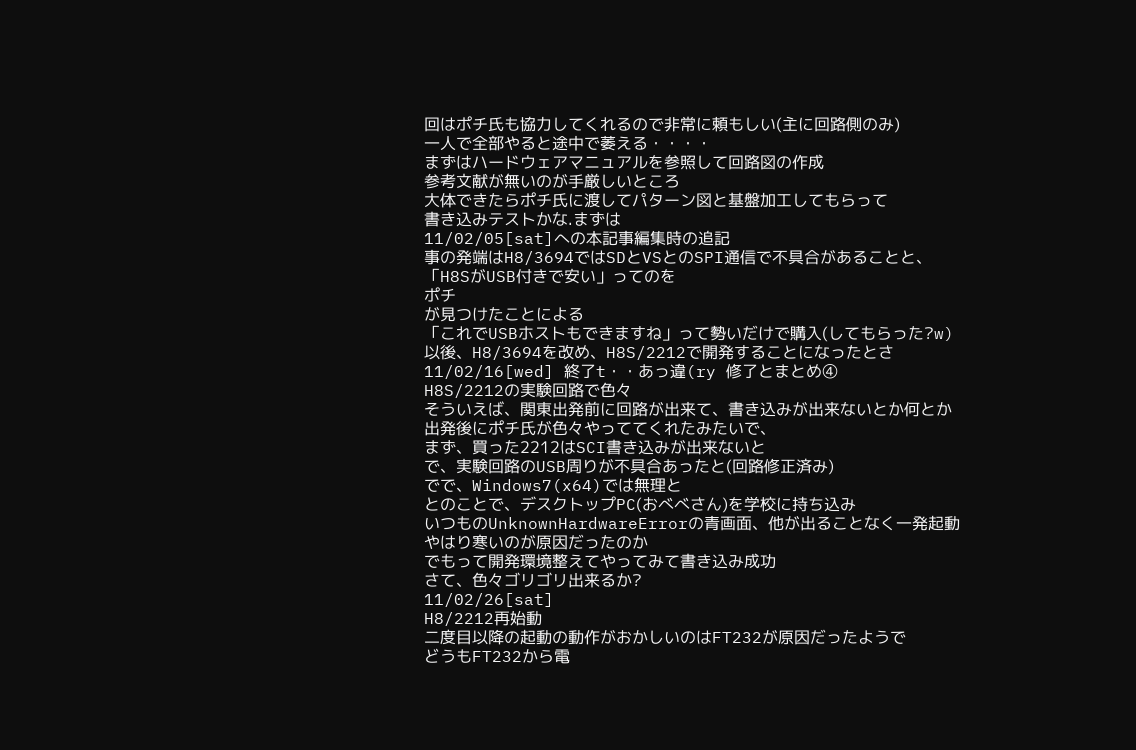回はポチ氏も協力してくれるので非常に頼もしい(主に回路側のみ)
一人で全部やると途中で萎える・・・・
まずはハードウェアマニュアルを参照して回路図の作成
参考文献が無いのが手厳しいところ
大体できたらポチ氏に渡してパターン図と基盤加工してもらって
書き込みテストかな.まずは
11/02/05[sat]への本記事編集時の追記
事の発端はH8/3694ではSDとVSとのSPI通信で不具合があることと、
「H8SがUSB付きで安い」ってのを
ポチ
が見つけたことによる
「これでUSBホストもできますね」って勢いだけで購入(してもらった?w)
以後、H8/3694を改め、H8S/2212で開発することになったとさ
11/02/16[wed] 終了t・・あっ違(ry 修了とまとめ④
H8S/2212の実験回路で色々
そういえば、関東出発前に回路が出来て、書き込みが出来ないとか何とか
出発後にポチ氏が色々やっててくれたみたいで、
まず、買った2212はSCI書き込みが出来ないと
で、実験回路のUSB周りが不具合あったと(回路修正済み)
でで、Windows7(x64)では無理と
とのことで、デスクトップPC(おべべさん)を学校に持ち込み
いつものUnknownHardwareErrorの青画面、他が出ることなく一発起動
やはり寒いのが原因だったのか
でもって開発環境整えてやってみて書き込み成功
さて、色々ゴリゴリ出来るか?
11/02/26[sat]
H8/2212再始動
二度目以降の起動の動作がおかしいのはFT232が原因だったようで
どうもFT232から電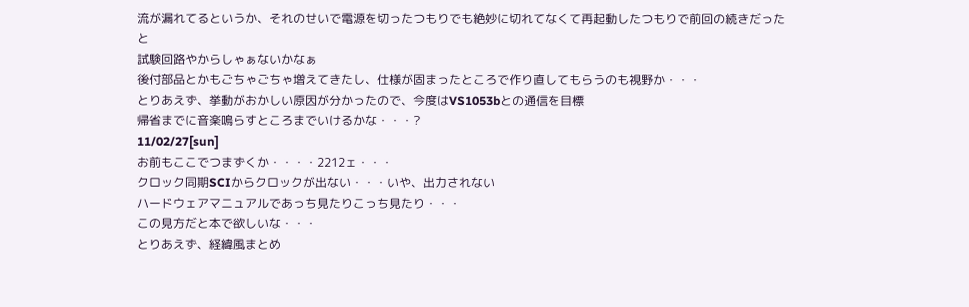流が漏れてるというか、それのせいで電源を切ったつもりでも絶妙に切れてなくて再起動したつもりで前回の続きだったと
試験回路やからしゃぁないかなぁ
後付部品とかもごちゃごちゃ増えてきたし、仕様が固まったところで作り直してもらうのも視野か・・・
とりあえず、挙動がおかしい原因が分かったので、今度はVS1053bとの通信を目標
帰省までに音楽鳴らすところまでいけるかな・・・?
11/02/27[sun]
お前もここでつまずくか・・・・2212ェ・・・
クロック同期SCIからクロックが出ない・・・いや、出力されない
ハードウェアマニュアルであっち見たりこっち見たり・・・
この見方だと本で欲しいな・・・
とりあえず、経緯風まとめ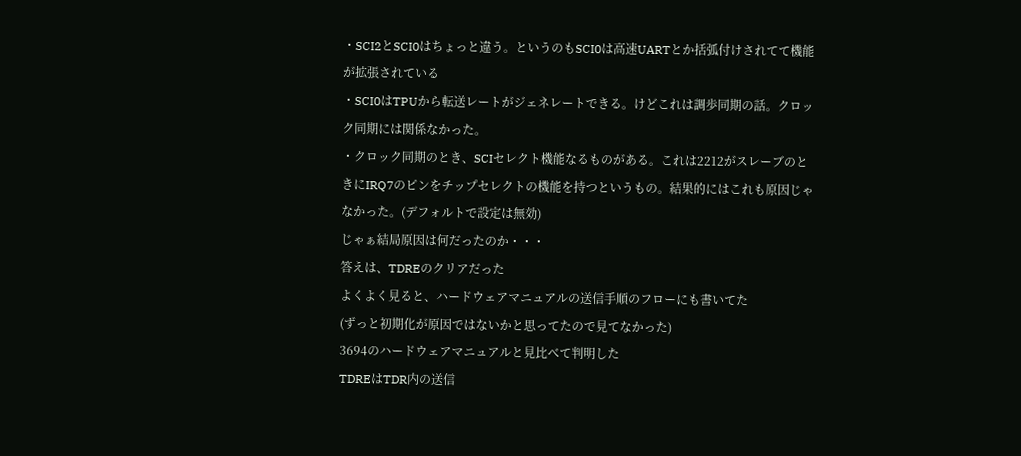・SCI2とSCI0はちょっと違う。というのもSCI0は高速UARTとか括弧付けされてて機能が拡張されている
・SCI0はTPUから転送レートがジェネレートできる。けどこれは調歩同期の話。クロック同期には関係なかった。
・クロック同期のとき、SCIセレクト機能なるものがある。これは2212がスレーブのときにIRQ7のピンをチップセレクトの機能を持つというもの。結果的にはこれも原因じゃなかった。(デフォルトで設定は無効)
じゃぁ結局原因は何だったのか・・・
答えは、TDREのクリアだった
よくよく見ると、ハードウェアマニュアルの送信手順のフローにも書いてた
(ずっと初期化が原因ではないかと思ってたので見てなかった)
3694のハードウェアマニュアルと見比べて判明した
TDREはTDR内の送信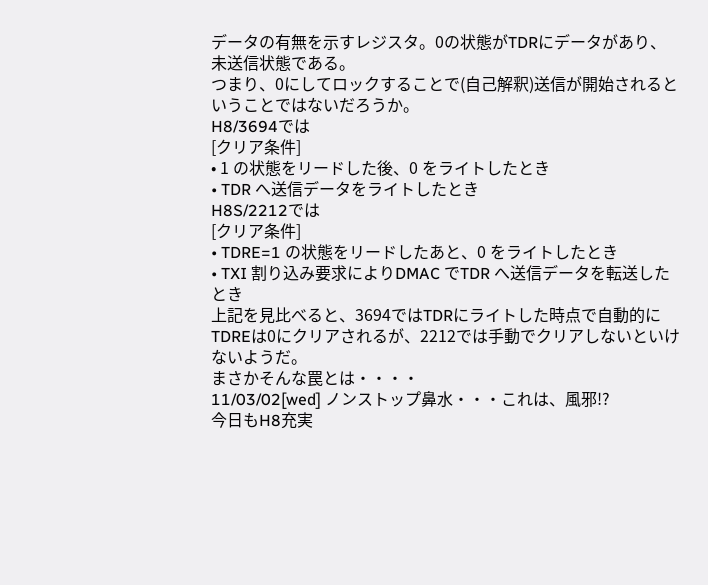データの有無を示すレジスタ。0の状態がTDRにデータがあり、未送信状態である。
つまり、0にしてロックすることで(自己解釈)送信が開始されるということではないだろうか。
H8/3694では
[クリア条件]
• 1 の状態をリードした後、0 をライトしたとき
• TDR へ送信データをライトしたとき
H8S/2212では
[クリア条件]
• TDRE=1 の状態をリードしたあと、0 をライトしたとき
• TXI 割り込み要求によりDMAC でTDR へ送信データを転送したとき
上記を見比べると、3694ではTDRにライトした時点で自動的にTDREは0にクリアされるが、2212では手動でクリアしないといけないようだ。
まさかそんな罠とは・・・・
11/03/02[wed] ノンストップ鼻水・・・これは、風邪!?
今日もH8充実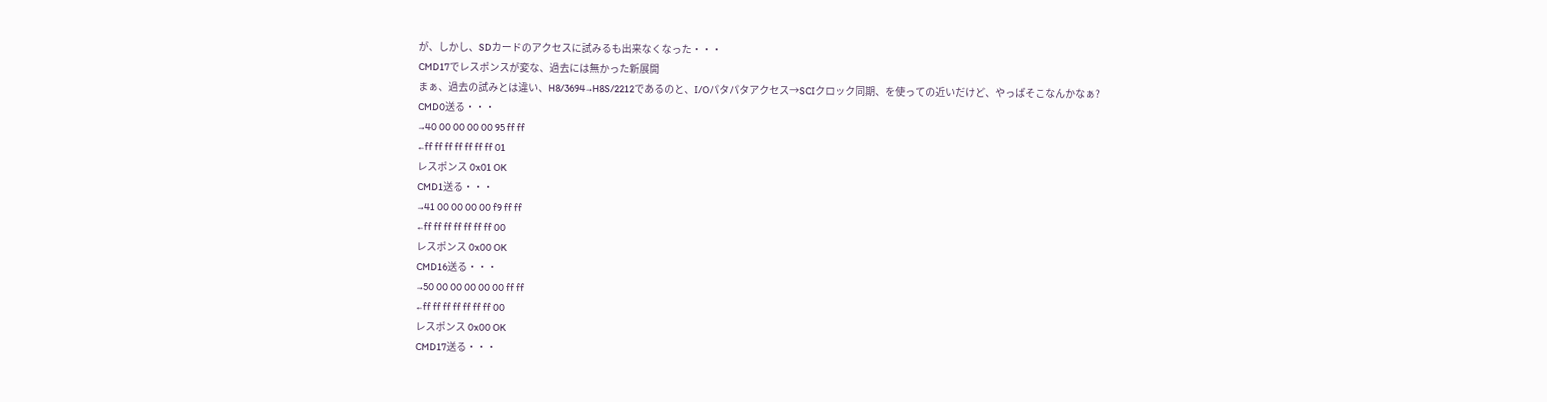が、しかし、SDカードのアクセスに試みるも出来なくなった・・・
CMD17でレスポンスが変な、過去には無かった新展開
まぁ、過去の試みとは違い、H8/3694→H8S/2212であるのと、I/Oパタパタアクセス→SCIクロック同期、を使っての近いだけど、やっぱそこなんかなぁ?
CMD0送る・・・
→40 00 00 00 00 95 ff ff
←ff ff ff ff ff ff ff 01
レスポンス 0x01 OK
CMD1送る・・・
→41 00 00 00 00 f9 ff ff
←ff ff ff ff ff ff ff 00
レスポンス 0x00 OK
CMD16送る・・・
→50 00 00 00 00 00 ff ff
←ff ff ff ff ff ff ff 00
レスポンス 0x00 OK
CMD17送る・・・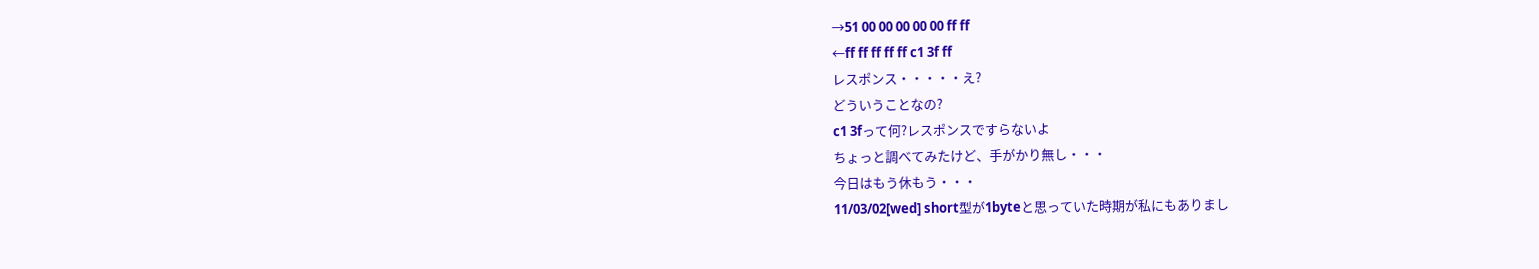→51 00 00 00 00 00 ff ff
←ff ff ff ff ff c1 3f ff
レスポンス・・・・・え?
どういうことなの?
c1 3fって何?レスポンスですらないよ
ちょっと調べてみたけど、手がかり無し・・・
今日はもう休もう・・・
11/03/02[wed] short型が1byteと思っていた時期が私にもありまし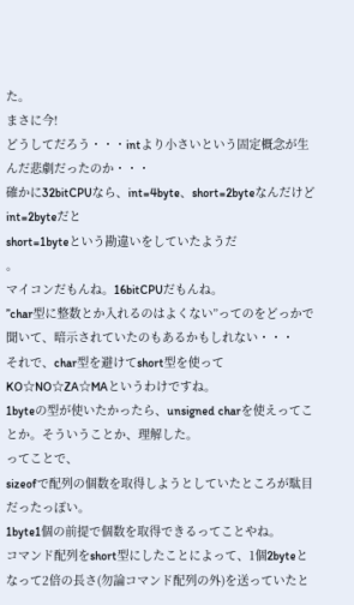た。
まさに今!
どうしてだろう・・・intより小さいという固定概念が生んだ悲劇だったのか・・・
確かに32bitCPUなら、int=4byte、short=2byteなんだけど
int=2byteだと
short=1byteという勘違いをしていたようだ
。
マイコンだもんね。16bitCPUだもんね。
”char型に整数とか入れるのはよくない”ってのをどっかで聞いて、暗示されていたのもあるかもしれない・・・
それで、char型を避けてshort型を使ってKO☆NO☆ZA☆MAというわけですね。
1byteの型が使いたかったら、unsigned charを使えってことか。そういうことか、理解した。
ってことで、
sizeofで配列の個数を取得しようとしていたところが駄目だったっぽい。
1byte1個の前提で個数を取得できるってことやね。
コマンド配列をshort型にしたことによって、1個2byteとなって2倍の長さ(勿論コマンド配列の外)を送っていたと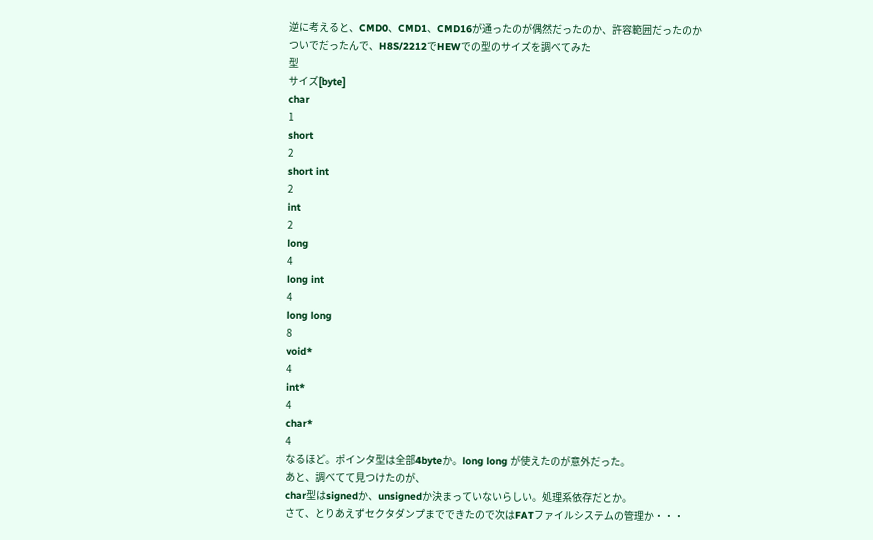逆に考えると、CMD0、CMD1、CMD16が通ったのが偶然だったのか、許容範囲だったのか
ついでだったんで、H8S/2212でHEWでの型のサイズを調べてみた
型
サイズ[byte]
char
1
short
2
short int
2
int
2
long
4
long int
4
long long
8
void*
4
int*
4
char*
4
なるほど。ポインタ型は全部4byteか。long long が使えたのが意外だった。
あと、調べてて見つけたのが、
char型はsignedか、unsignedか決まっていないらしい。処理系依存だとか。
さて、とりあえずセクタダンプまでできたので次はFATファイルシステムの管理か・・・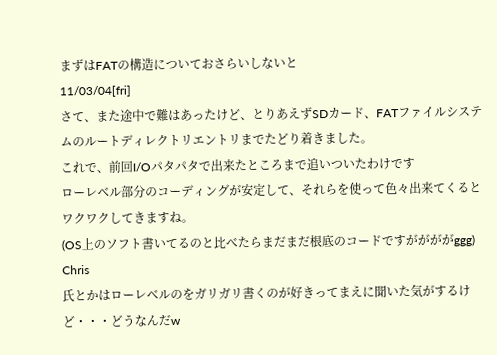まずはFATの構造についておさらいしないと
11/03/04[fri]
さて、また途中で難はあったけど、とりあえずSDカード、FATファイルシステムのルートディレクトリエントリまでたどり着きました。
これで、前回I/Oパタパタで出来たところまで追いついたわけです
ローレベル部分のコーディングが安定して、それらを使って色々出来てくるとワクワクしてきますね。
(OS上のソフト書いてるのと比べたらまだまだ根底のコードですががががggg)
Chris
氏とかはローレベルのをガリガリ書くのが好きってまえに聞いた気がするけど・・・どうなんだw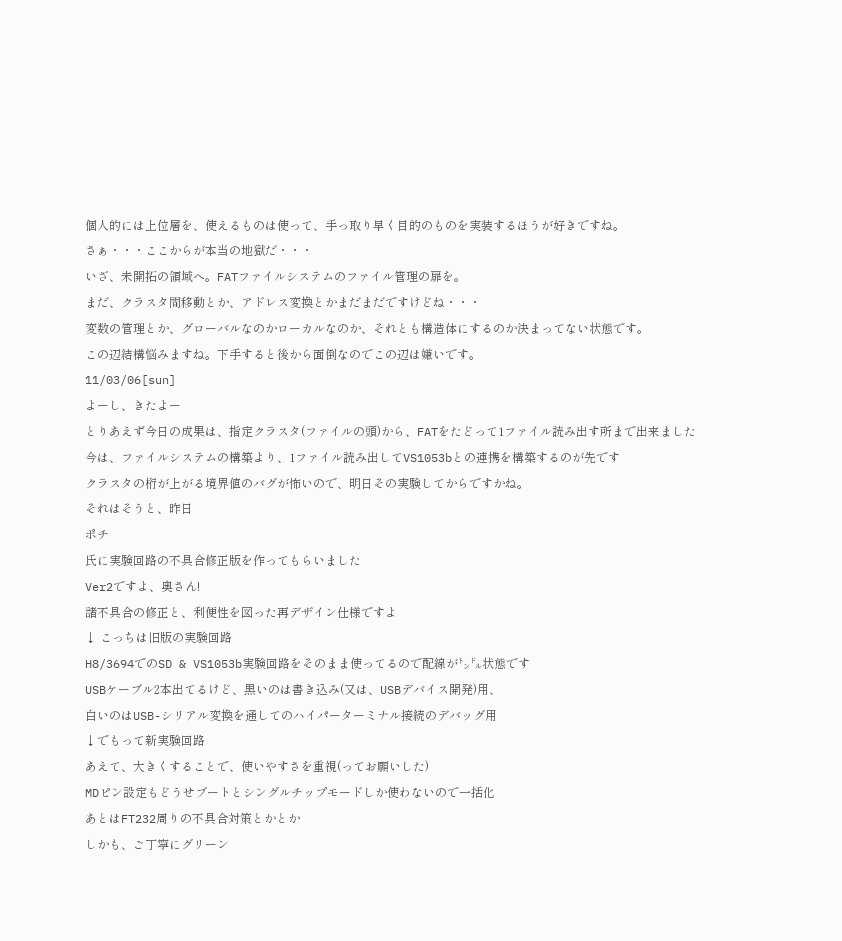個人的には上位層を、使えるものは使って、手っ取り早く目的のものを実装するほうが好きですね。
さぁ・・・ここからが本当の地獄だ・・・
いざ、未開拓の領域へ。FATファイルシステムのファイル管理の扉を。
まだ、クラスタ間移動とか、アドレス変換とかまだまだですけどね・・・
変数の管理とか、グローバルなのかローカルなのか、それとも構造体にするのか決まってない状態です。
この辺結構悩みますね。下手すると後から面倒なのでこの辺は嫌いです。
11/03/06[sun]
よーし、きたよー
とりあえず今日の成果は、指定クラスタ(ファイルの頭)から、FATをたどって1ファイル読み出す所まで出来ました
今は、ファイルシステムの構築より、1ファイル読み出してVS1053bとの連携を構築するのが先です
クラスタの桁が上がる境界値のバグが怖いので、明日その実験してからですかね。
それはそうと、昨日
ポチ
氏に実験回路の不具合修正版を作ってもらいました
Ver2ですよ、奥さん!
諸不具合の修正と、利便性を図った再デザイン仕様ですよ
↓ こっちは旧版の実験回路
H8/3694でのSD & VS1053b実験回路をそのまま使ってるので配線が㌧㌦状態です
USBケーブル2本出てるけど、黒いのは書き込み(又は、USBデバイス開発)用、
白いのはUSB-シリアル変換を通してのハイパーターミナル接続のデバッグ用
↓でもって新実験回路
あえて、大きくすることで、使いやすさを重視(ってお願いした)
MDピン設定もどうせブートとシングルチップモードしか使わないので一括化
あとはFT232周りの不具合対策とかとか
しかも、ご丁寧にグリーン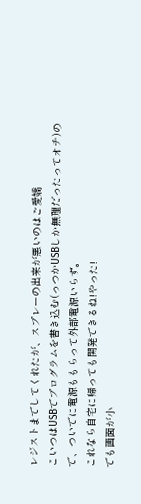レジストまでしてくれたが、スプレーの出来が悪いのはご愛嬌
こいつはUSBでプログラムを書き込む(っつかUSBしか無理だったってオチ)ので、ついでに電源ももらって外部電源いらず。
これなら自宅に帰っても開発できるね!やった!
でも画面が小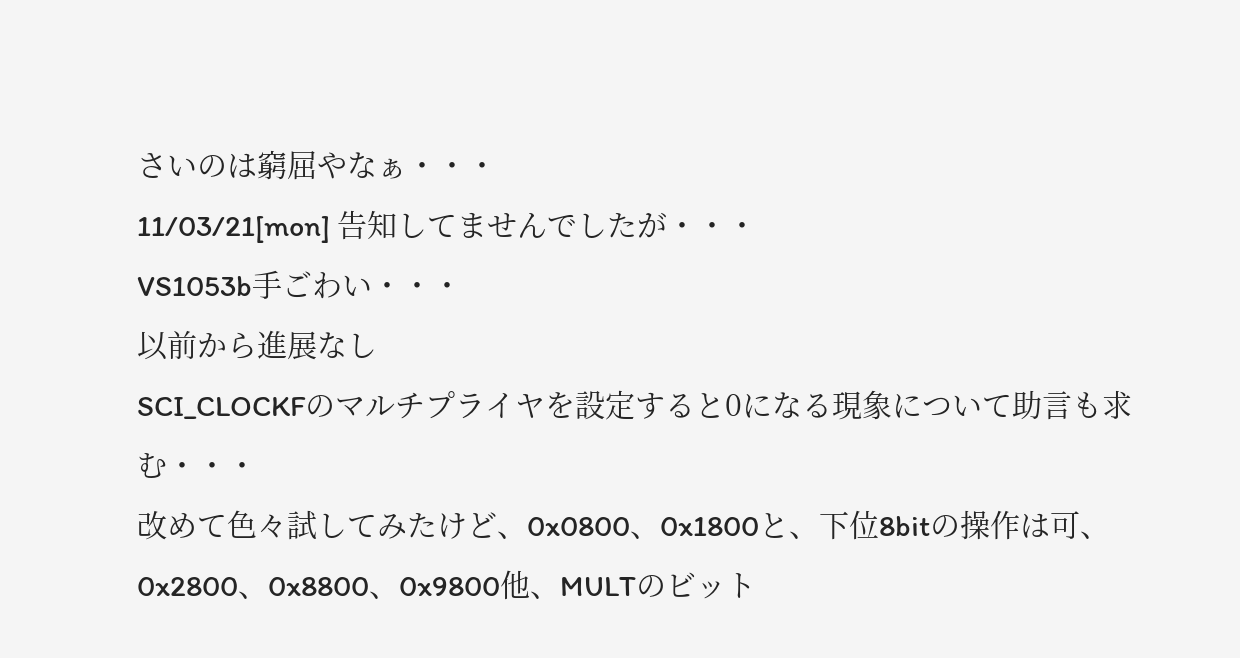さいのは窮屈やなぁ・・・
11/03/21[mon] 告知してませんでしたが・・・
VS1053b手ごわい・・・
以前から進展なし
SCI_CLOCKFのマルチプライヤを設定すると0になる現象について助言も求む・・・
改めて色々試してみたけど、0x0800、0x1800と、下位8bitの操作は可、0x2800、0x8800、0x9800他、MULTのビット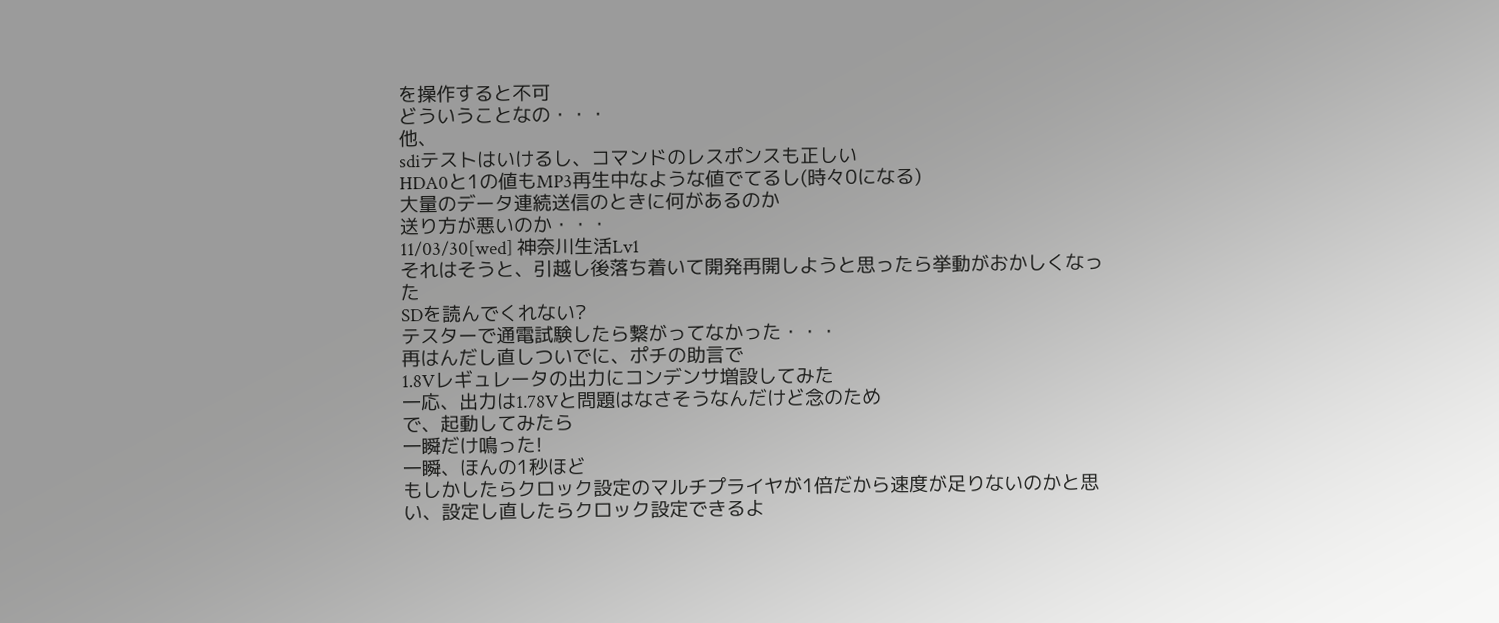を操作すると不可
どういうことなの・・・
他、
sdiテストはいけるし、コマンドのレスポンスも正しい
HDA0と1の値もMP3再生中なような値でてるし(時々0になる)
大量のデータ連続送信のときに何があるのか
送り方が悪いのか・・・
11/03/30[wed] 神奈川生活Lv1
それはそうと、引越し後落ち着いて開発再開しようと思ったら挙動がおかしくなった
SDを読んでくれない?
テスターで通電試験したら繋がってなかった・・・
再はんだし直しついでに、ポチの助言で
1.8Vレギュレータの出力にコンデンサ増設してみた
一応、出力は1.78Vと問題はなさそうなんだけど念のため
で、起動してみたら
一瞬だけ鳴った!
一瞬、ほんの1秒ほど
もしかしたらクロック設定のマルチプライヤが1倍だから速度が足りないのかと思い、設定し直したらクロック設定できるよ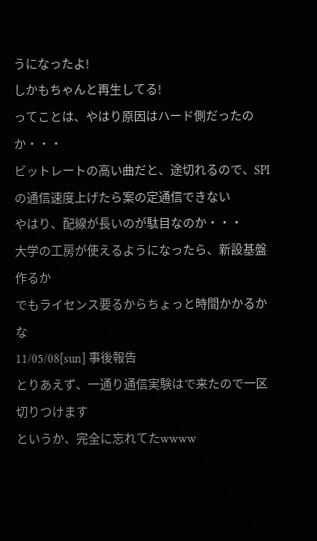うになったよ!
しかもちゃんと再生してる!
ってことは、やはり原因はハード側だったのか・・・
ビットレートの高い曲だと、途切れるので、SPIの通信速度上げたら案の定通信できない
やはり、配線が長いのが駄目なのか・・・
大学の工房が使えるようになったら、新設基盤作るか
でもライセンス要るからちょっと時間かかるかな
11/05/08[sun] 事後報告
とりあえず、一通り通信実験はで来たので一区切りつけます
というか、完全に忘れてたwwww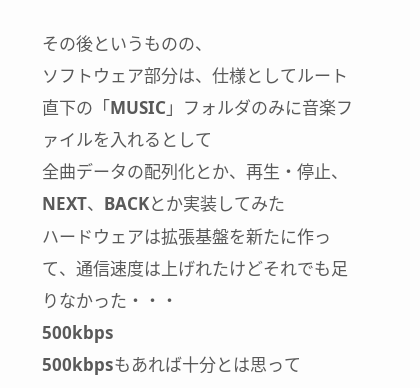その後というものの、
ソフトウェア部分は、仕様としてルート直下の「MUSIC」フォルダのみに音楽ファイルを入れるとして
全曲データの配列化とか、再生・停止、NEXT、BACKとか実装してみた
ハードウェアは拡張基盤を新たに作って、通信速度は上げれたけどそれでも足りなかった・・・
500kbps
500kbpsもあれば十分とは思って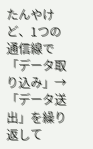たんやけど、1つの通信線で「データ取り込み」→「データ送出」を繰り返して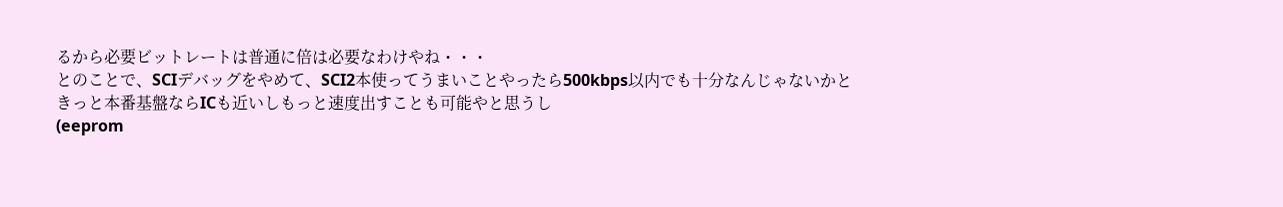るから必要ビットレートは普通に倍は必要なわけやね・・・
とのことで、SCIデバッグをやめて、SCI2本使ってうまいことやったら500kbps以内でも十分なんじゃないかと
きっと本番基盤ならICも近いしもっと速度出すことも可能やと思うし
(eeprom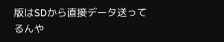版はSDから直接データ送ってるんや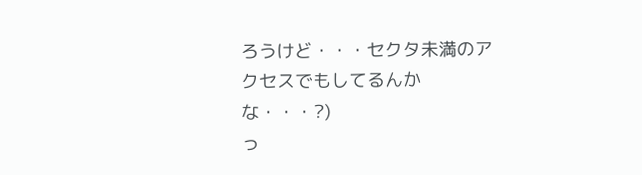ろうけど・・・セクタ未満のアクセスでもしてるんかな・・・?)
っ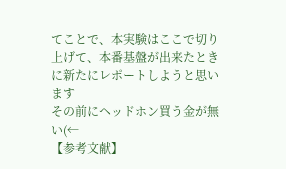てことで、本実験はここで切り上げて、本番基盤が出来たときに新たにレポートしようと思います
その前にヘッドホン買う金が無い(←
【参考文献】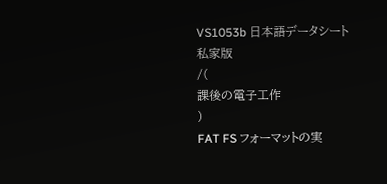VS1053b 日本語データシート私家版
/(
課後の電子工作
)
FAT FS フォーマットの実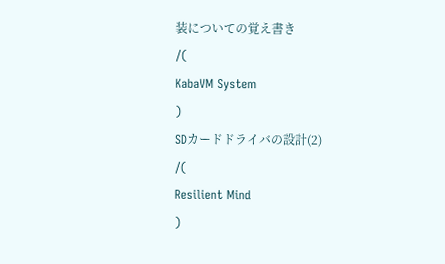装についての覚え書き
/(
KabaVM System
)
SDカードドライバの設計(2)
/(
Resilient Mind
)